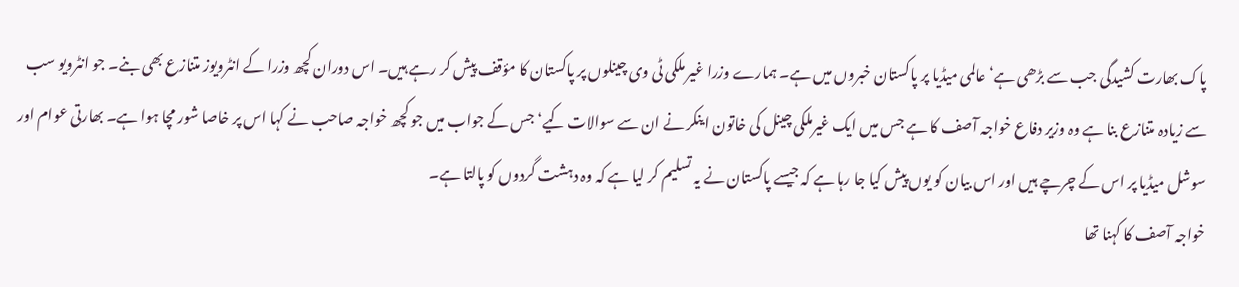پاک بھارت کشیدگی جب سے بڑھی ہے‘ عالمی میڈیا پر پاکستان خبروں میں ہے۔ ہمارے وزرا غیر ملکی ٹی وی چینلوں پر پاکستان کا مؤقف پیش کر رہے ہیں۔ اس دوران کچھ وزرا کے انٹرویوز متنازع بھی بنے۔ جو انٹرویو سب سے زیادہ متنازع بنا ہے وہ وزیر دفاع خواجہ آصف کا ہے جس میں ایک غیرملکی چینل کی خاتون اینکر نے ان سے سوالات کیے‘ جس کے جواب میں جو کچھ خواجہ صاحب نے کہا اس پر خاصا شور مچا ہوا ہے۔ بھارتی عوام اور سوشل میڈیا پر اس کے چرچے ہیں اور اس بیان کو یوں پیش کیا جا رہا ہے کہ جیسے پاکستان نے یہ تسلیم کر لیا ہے کہ وہ دہشت گردوں کو پالتا ہے۔
خواجہ آصف کا کہنا تھا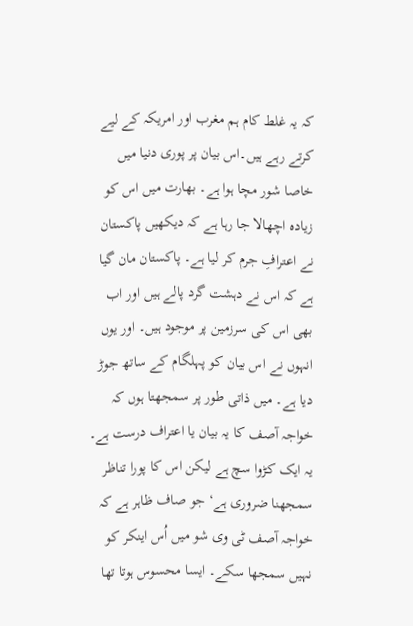کہ یہ غلط کام ہم مغرب اور امریکہ کے لیے کرتے رہے ہیں۔اس بیان پر پوری دنیا میں خاصا شور مچا ہوا ہے۔ بھارت میں اس کو زیادہ اچھالا جا رہا ہے کہ دیکھیں پاکستان نے اعترافِ جرم کر لیا ہے۔ پاکستان مان گیا ہے کہ اس نے دہشت گرد پالے ہیں اور اب بھی اس کی سرزمین پر موجود ہیں۔ اور یوں انہوں نے اس بیان کو پہلگام کے ساتھ جوڑ دیا ہے۔ میں ذاتی طور پر سمجھتا ہوں کہ خواجہ آصف کا یہ بیان یا اعتراف درست ہے۔ یہ ایک کڑوا سچ ہے لیکن اس کا پورا تناظر سمجھنا ضروری ہے‘ جو صاف ظاہر ہے کہ خواجہ آصف ٹی وی شو میں اُس اینکر کو نہیں سمجھا سکے۔ ایسا محسوس ہوتا تھا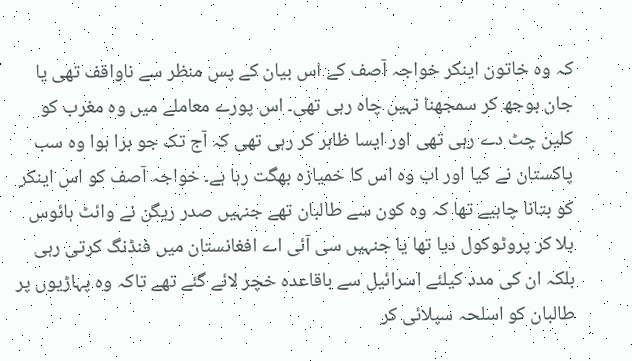کہ وہ خاتون اینکر خواجہ آصف کے اس بیان کے پس منظر سے ناواقف تھی یا جان بوجھ کر سمجھنا نہیں چاہ رہی تھی۔ اس پورے معاملے میں وہ مغرب کو کلین چٹ دے رہی تھی اور ایسا ظاہر کر رہی تھی کہ آج تک جو برا ہوا وہ سب پاکستان نے کیا اور اب وہ اس کا خمیازہ بھگت رہا ہے۔ خواجہ آصف کو اس اینکر کو بتانا چاہیے تھا کہ وہ کون سے طالبان تھے جنہیں صدر ریگن نے وائٹ ہائوس بلا کر پروٹوکول دیا تھا یا جنہیں سی آئی اے افغانستان میں فنڈنگ کرتی رہی بلکہ ان کی مدد کیلئے اسرائیل سے باقاعدہ خچر لائے گئے تھے تاکہ وہ پہاڑیوں پر طالبان کو اسلحہ سپلائی کر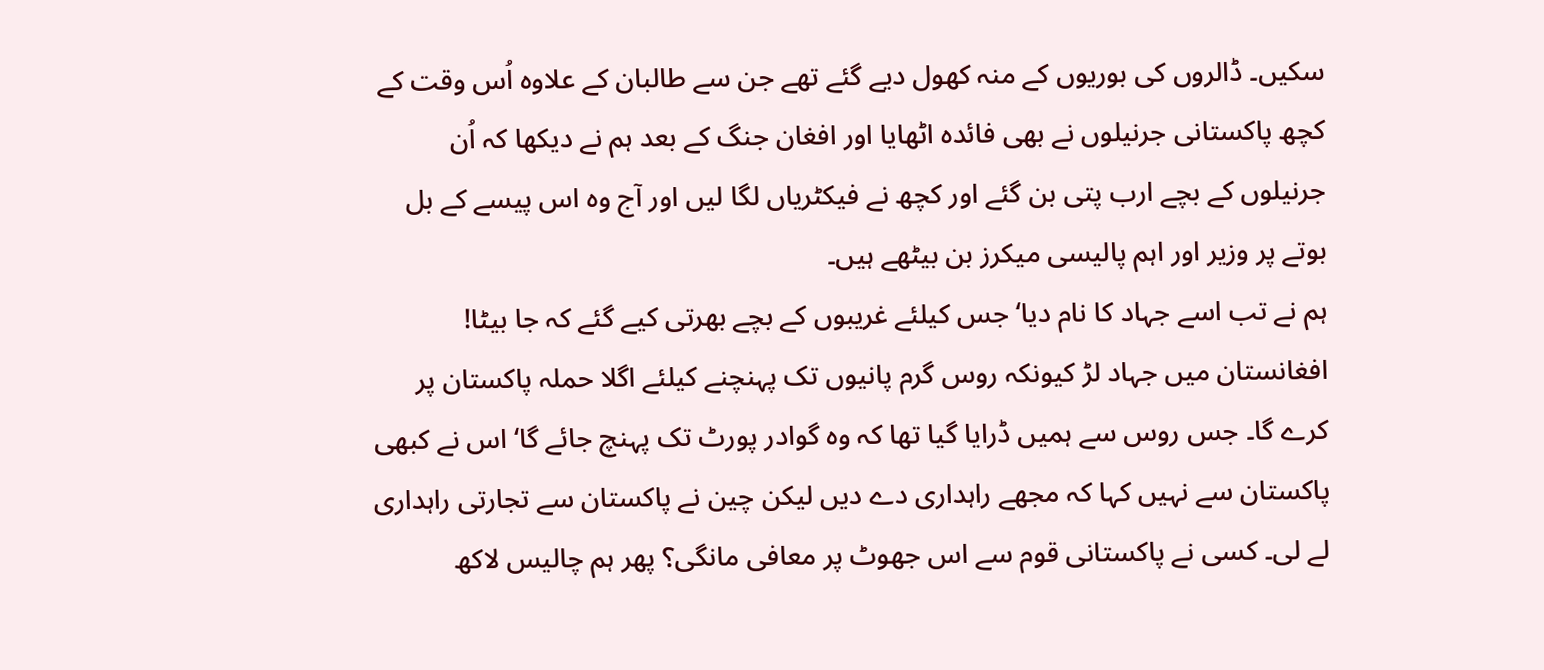سکیں۔ ڈالروں کی بوریوں کے منہ کھول دیے گئے تھے جن سے طالبان کے علاوہ اُس وقت کے کچھ پاکستانی جرنیلوں نے بھی فائدہ اٹھایا اور افغان جنگ کے بعد ہم نے دیکھا کہ اُن جرنیلوں کے بچے ارب پتی بن گئے اور کچھ نے فیکٹریاں لگا لیں اور آج وہ اس پیسے کے بل بوتے پر وزیر اور اہم پالیسی میکرز بن بیٹھے ہیں۔
ہم نے تب اسے جہاد کا نام دیا‘ جس کیلئے غریبوں کے بچے بھرتی کیے گئے کہ جا بیٹا! افغانستان میں جہاد لڑ کیونکہ روس گرم پانیوں تک پہنچنے کیلئے اگلا حملہ پاکستان پر کرے گا۔ جس روس سے ہمیں ڈرایا گیا تھا کہ وہ گوادر پورٹ تک پہنچ جائے گا‘ اس نے کبھی پاکستان سے نہیں کہا کہ مجھے راہداری دے دیں لیکن چین نے پاکستان سے تجارتی راہداری لے لی۔ کسی نے پاکستانی قوم سے اس جھوٹ پر معافی مانگی؟ پھر ہم چالیس لاکھ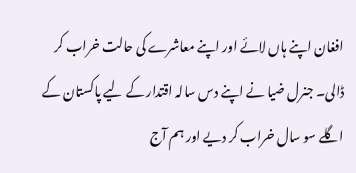افغان اپنے ہاں لائے اور اپنے معاشرے کی حالت خراب کر ڈالی۔ جنرل ضیا نے اپنے دس سالہ اقتدار کے لیے پاکستان کے اگلے سو سال خراب کر دیے اور ہم آج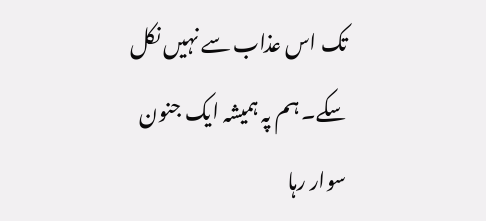تک اس عذاب سے نہیں نکل سکے۔ ہم پہ ہمیشہ ایک جنون سوار رہا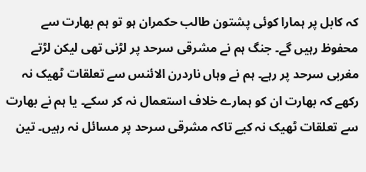کہ کابل پر ہمارا کوئی پشتون طالب حکمران ہو تو ہم بھارت سے محفوظ رہیں گے۔ جنگ ہم نے مشرقی سرحد پر لڑنی تھی لیکن لڑتے مغربی سرحد پر رہے۔ ہم نے وہاں ناردرن الائنس سے تعلقات ٹھیک نہ رکھے کہ بھارت ان کو ہمارے خلاف استعمال نہ کر سکے۔ یا ہم نے بھارت سے تعلقات ٹھیک نہ کیے تاکہ مشرقی سرحد پر مسائل نہ رہیں۔ تین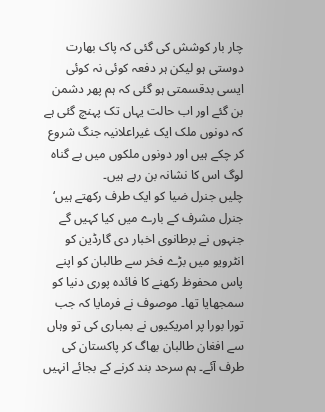چار بار کوشش کی گئی کہ پاک بھارت دوستی ہو لیکن ہر دفعہ کوئی نہ کوئی ایسی بدقسمتی ہو گئی کہ ہم پھر دشمن بن گئے اور اب حالت یہاں تک پہنچ گئی ہے کہ دونوں ملک ایک غیراعلانیہ جنگ شروع کر چکے ہیں اور دونوں ملکوں میں بے گناہ لوگ اس کا نشانہ بن رہے ہیں۔
چلیں جنرل ضیا کو ایک طرف رکھتے ہیں‘ جنرل مشرف کے بارے میں کیا کہیں گے جنہوں نے برطانوی اخبار دی گارڈین کو انٹرویو میں بڑے فخر سے طالبان کو اپنے پاس محفوظ رکھنے کا فائدہ پوری دنیا کو سمجھایا تھا۔ موصوف نے فرمایا کہ جب تورا بورا پر امریکیوں نے بمباری کی تو وہاں سے افغان طالبان بھاگ کر پاکستان کی طرف آئے۔ ہم سرحد بند کرنے کے بجائے انہیں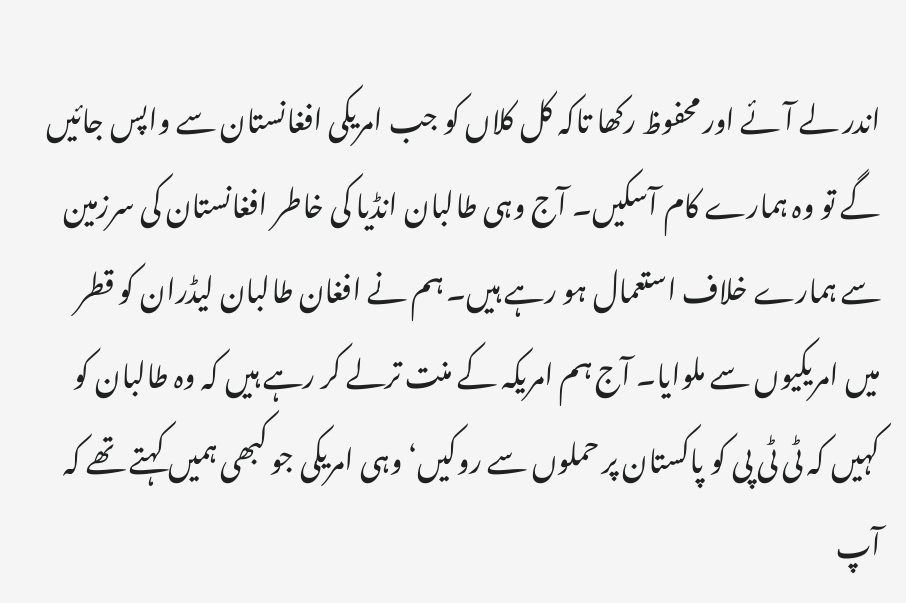اندر لے آئے اور محفوظ رکھا تاکہ کل کلاں کو جب امریکی افغانستان سے واپس جائیں گے تو وہ ہمارے کام آسکیں۔ آج وہی طالبان انڈیا کی خاطر افغانستان کی سرزمین سے ہمارے خلاف استعمال ہو رہے ہیں۔ ہم نے افغان طالبان لیڈران کو قطر میں امریکیوں سے ملوایا۔ آج ہم امریکہ کے منت ترلے کر رہے ہیں کہ وہ طالبان کو کہیں کہ ٹی ٹی پی کو پاکستان پر حملوں سے روکیں‘ وہی امریکی جو کبھی ہمیں کہتے تھے کہ آپ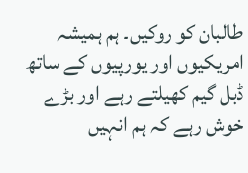طالبان کو روکیں۔ ہم ہمیشہ امریکیوں اور یورپیوں کے ساتھ ڈبل گیم کھیلتے رہے اور بڑے خوش رہے کہ ہم انہیں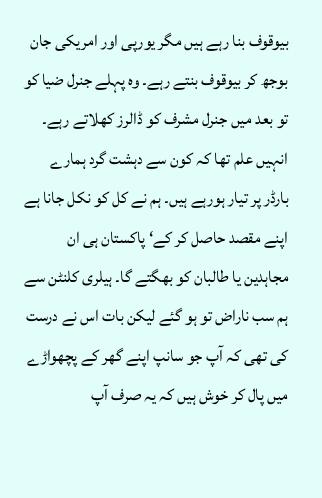بیوقوف بنا رہے ہیں مگر یورپی اور امریکی جان بوجھ کر بیوقوف بنتے رہے۔ وہ پہلے جنرل ضیا کو تو بعد میں جنرل مشرف کو ڈالرز کھلاتے رہے۔ انہیں علم تھا کہ کون سے دہشت گرد ہمارے بارڈر پر تیار ہورہے ہیں۔ ہم نے کل کو نکل جانا ہے اپنے مقصد حاصل کر کے‘ پاکستان ہی ان مجاہدین یا طالبان کو بھگتے گا۔ ہیلری کلنٹن سے ہم سب ناراض تو ہو گئے لیکن بات اس نے درست کی تھی کہ آپ جو سانپ اپنے گھر کے پچھواڑے میں پال کر خوش ہیں کہ یہ صرف آپ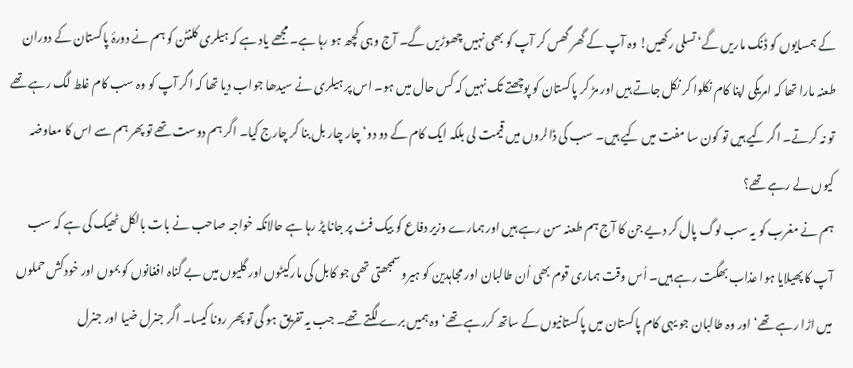کے ہمسایوں کو ڈنک ماریں گے‘ تسلی رکھیں! وہ آپ کے گھر گھس کر آپ کو بھی نہیں چھوڑیں گے۔ آج وہی کچھ ہو رہا ہے۔ مجھے یاد ہے کہ ہیلری کلنٹن کو ہم نے دورۂ پاکستان کے دوران طعنہ مارا تھا کہ امریکی اپنا کام نکلوا کر نکل جاتے ہیں اور مڑ کر پاکستان کو پوچھتے تک نہیں کہ کس حال میں ہو۔ اس پر ہیلری نے سیدھا جواب دیا تھا کہ اگر آپ کو وہ سب کام غلط لگ رہے تھے تو نہ کرتے۔ اگر کیے ہیں تو کون سا مفت میں کیے ہیں۔ سب کی ڈالروں میں قیمت لی بلکہ ایک کام کے دو دو‘ چار چار بل بنا کر چارج کیا۔ اگر ہم دوست تھے تو پھر ہم سے اس کا معاوضہ کیوں لے رہے تھے؟
ہم نے مغرب کو یہ سب لوگ پال کر دیے جن کا آج ہم طعنہ سن رہے ہیں اور ہمارے وزیر دفاع کو بیک فٹ پر جانا پڑ رہا ہے حالانکہ خواجہ صاحب نے بات بالکل ٹھیک کی ہے کہ سب آپ کا پھیلایا ہوا عذاب بھگت رہے ہیں۔ اُس وقت ہماری قوم بھی اُن طالبان اور مجاہدین کو ہیرو سمجھتی تھی جو کابل کی مارکیٹوں اور گلیوں میں بے گناہ افغانوں کو بموں اور خودکش حملوں میں اڑا رہے تھے‘ اور وہ طالبان جو یہی کام پاکستان میں پاکستانیوں کے ساتھ کررہے تھے‘ وہ ہمیں برے لگتے تھے۔ جب یہ تفریق ہو گی تو پھر رونا کیسا۔ اگر جنرل ضیا اور جنرل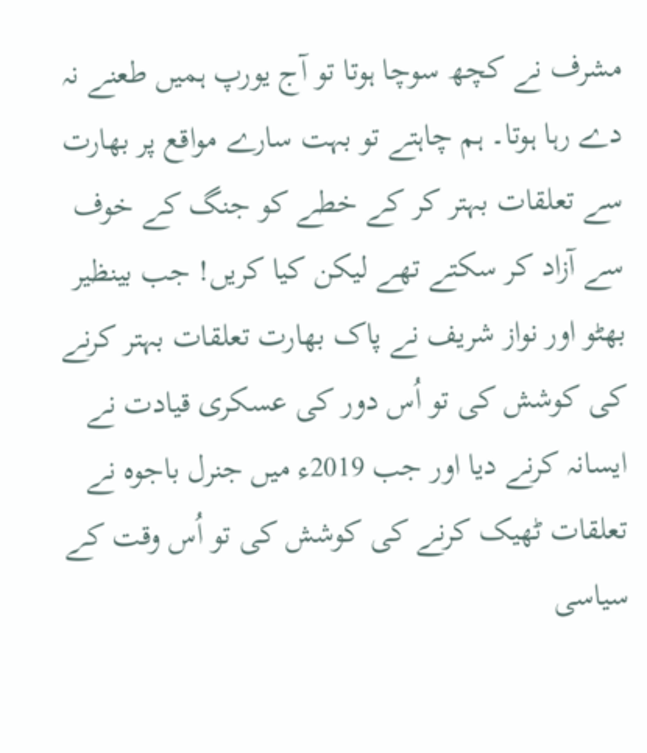مشرف نے کچھ سوچا ہوتا تو آج یورپ ہمیں طعنے نہ دے رہا ہوتا۔ ہم چاہتے تو بہت سارے مواقع پر بھارت سے تعلقات بہتر کر کے خطے کو جنگ کے خوف سے آزاد کر سکتے تھے لیکن کیا کریں! جب بینظیر بھٹو اور نواز شریف نے پاک بھارت تعلقات بہتر کرنے کی کوشش کی تو اُس دور کی عسکری قیادت نے ایسانہ کرنے دیا اور جب 2019ء میں جنرل باجوہ نے تعلقات ٹھیک کرنے کی کوشش کی تو اُس وقت کے سیاسی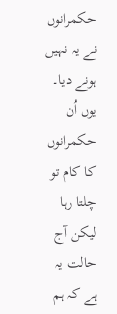حکمرانوں نے یہ نہیں ہونے دیا۔ یوں اُن حکمرانوں کا کام تو چلتا رہا لیکن آج حالت یہ ہے کہ ہم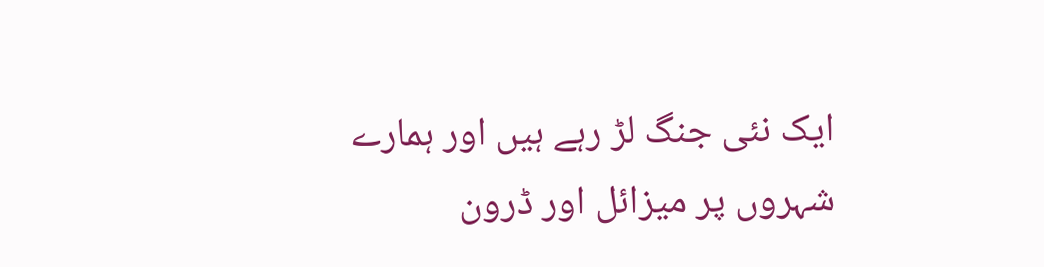ایک نئی جنگ لڑ رہے ہیں اور ہمارے شہروں پر میزائل اور ڈرون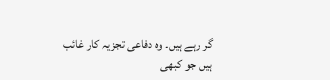گر رہے ہیں۔ وہ دفاعی تجزیہ کار غائب ہیں جو کبھی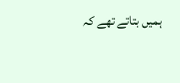ہمیں بتاتے تھے کہ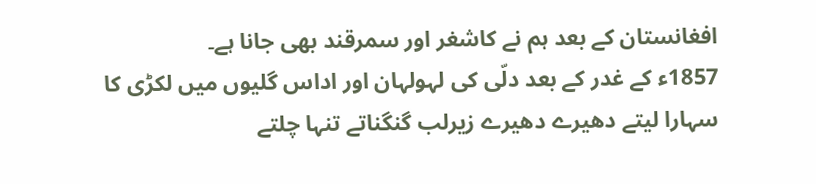افغانستان کے بعد ہم نے کاشغر اور سمرقند بھی جانا ہے۔
1857ء کے غدر کے بعد دلّی کی لہولہان اور اداس گلیوں میں لکڑی کا سہارا لیتے دھیرے دھیرے زیرلب گنگناتے تنہا چلتے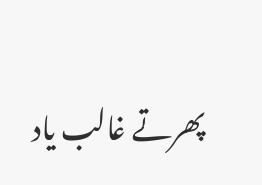پھرتے غالب یاد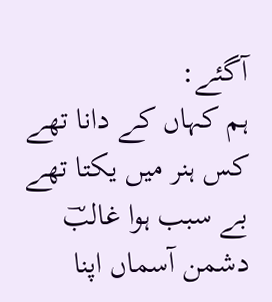آگئے:
ہم کہاں کے دانا تھے کس ہنر میں یکتا تھے
بے سبب ہوا غالبؔ دشمن آسماں اپنا